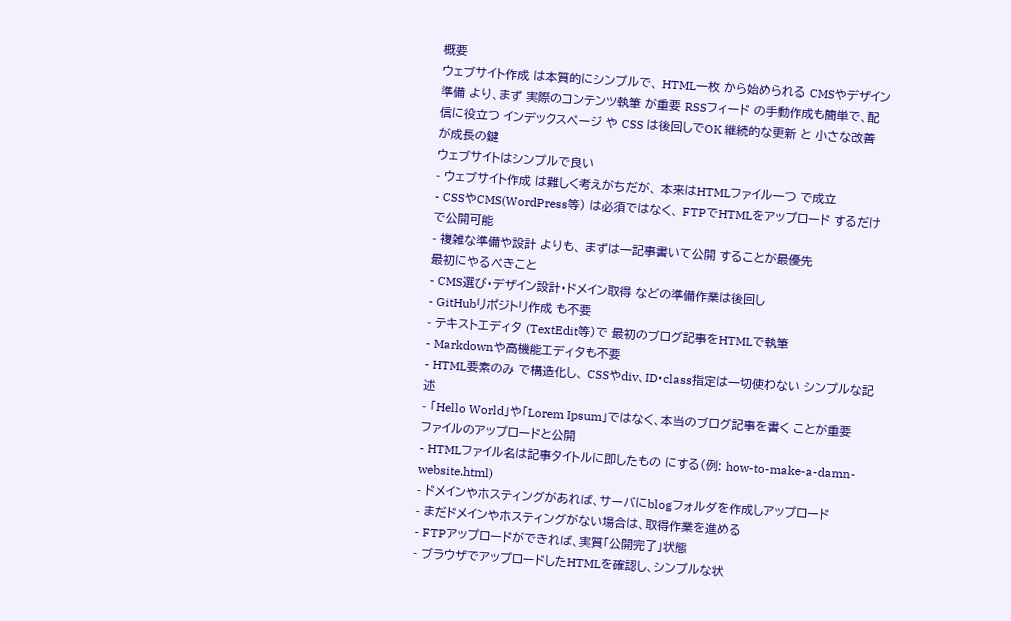概要
ウェブサイト作成 は本質的にシンプルで、 HTML一枚 から始められる CMSやデザイン準備 より、まず 実際のコンテンツ執筆 が重要 RSSフィード の手動作成も簡単で、配信に役立つ インデックスページ や CSS は後回しでOK 継続的な更新 と 小さな改善 が成長の鍵
ウェブサイトはシンプルで良い
- ウェブサイト作成 は難しく考えがちだが、 本来はHTMLファイル一つ で成立
- CSSやCMS(WordPress等) は必須ではなく、 FTPでHTMLをアップロード するだけで公開可能
- 複雑な準備や設計 よりも、 まずは一記事書いて公開 することが最優先
最初にやるべきこと
- CMS選び・デザイン設計・ドメイン取得 などの準備作業は後回し
- GitHubリポジトリ作成 も不要
- テキストエディタ (TextEdit等)で 最初のブログ記事をHTMLで執筆
- Markdownや高機能エディタも不要
- HTML要素のみ で構造化し、 CSSやdiv、ID・class指定は一切使わない シンプルな記述
- 「Hello World」や「Lorem Ipsum」ではなく、本当のブログ記事を書く ことが重要
ファイルのアップロードと公開
- HTMLファイル名は記事タイトルに即したもの にする(例: how-to-make-a-damn-website.html)
- ドメインやホスティングがあれば、サーバにblogフォルダを作成しアップロード
- まだドメインやホスティングがない場合は、取得作業を進める
- FTPアップロードができれば、実質「公開完了」状態
- ブラウザでアップロードしたHTMLを確認し、シンプルな状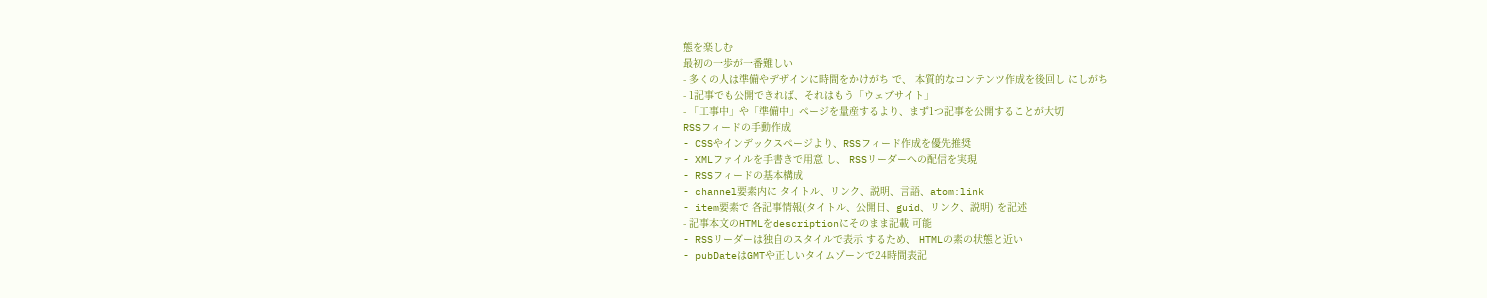態を楽しむ
最初の一歩が一番難しい
- 多くの人は準備やデザインに時間をかけがち で、 本質的なコンテンツ作成を後回し にしがち
- 1記事でも公開できれば、それはもう「ウェブサイト」
- 「工事中」や「準備中」ページを量産するより、まず1つ記事を公開することが大切
RSSフィードの手動作成
- CSSやインデックスページより、RSSフィード作成を優先推奨
- XMLファイルを手書きで用意 し、 RSSリーダーへの配信を実現
- RSSフィードの基本構成
- channel要素内に タイトル、リンク、説明、言語、atom:link
- item要素で 各記事情報(タイトル、公開日、guid、リンク、説明) を記述
- 記事本文のHTMLをdescriptionにそのまま記載 可能
- RSSリーダーは独自のスタイルで表示 するため、 HTMLの素の状態と近い
- pubDateはGMTや正しいタイムゾーンで24時間表記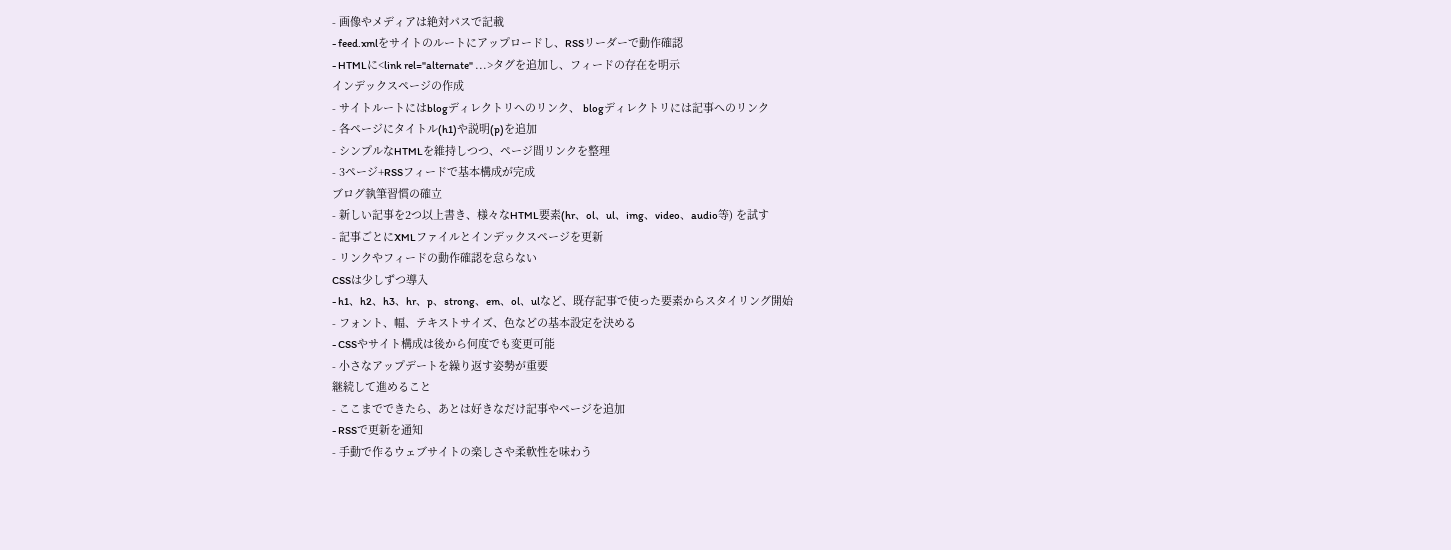- 画像やメディアは絶対パスで記載
- feed.xmlをサイトのルートにアップロードし、RSSリーダーで動作確認
- HTMLに<link rel="alternate" ...>タグを追加し、フィードの存在を明示
インデックスページの作成
- サイトルートにはblogディレクトリへのリンク、 blogディレクトリには記事へのリンク
- 各ページにタイトル(h1)や説明(p)を追加
- シンプルなHTMLを維持しつつ、ページ間リンクを整理
- 3ページ+RSSフィードで基本構成が完成
ブログ執筆習慣の確立
- 新しい記事を2つ以上書き、様々なHTML要素(hr、ol、ul、img、video、audio等) を試す
- 記事ごとにXMLファイルとインデックスページを更新
- リンクやフィードの動作確認を怠らない
CSSは少しずつ導入
- h1、h2、h3、hr、p、strong、em、ol、ulなど、既存記事で使った要素からスタイリング開始
- フォント、幅、テキストサイズ、色などの基本設定を決める
- CSSやサイト構成は後から何度でも変更可能
- 小さなアップデートを繰り返す姿勢が重要
継続して進めること
- ここまでできたら、あとは好きなだけ記事やページを追加
- RSSで更新を通知
- 手動で作るウェブサイトの楽しさや柔軟性を味わう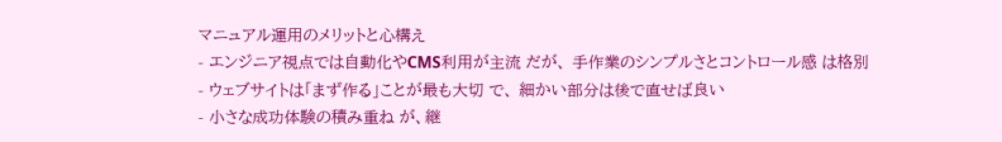マニュアル運用のメリットと心構え
- エンジニア視点では自動化やCMS利用が主流 だが、 手作業のシンプルさとコントロール感 は格別
- ウェブサイトは「まず作る」ことが最も大切 で、 細かい部分は後で直せば良い
- 小さな成功体験の積み重ね が、継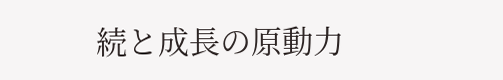続と成長の原動力